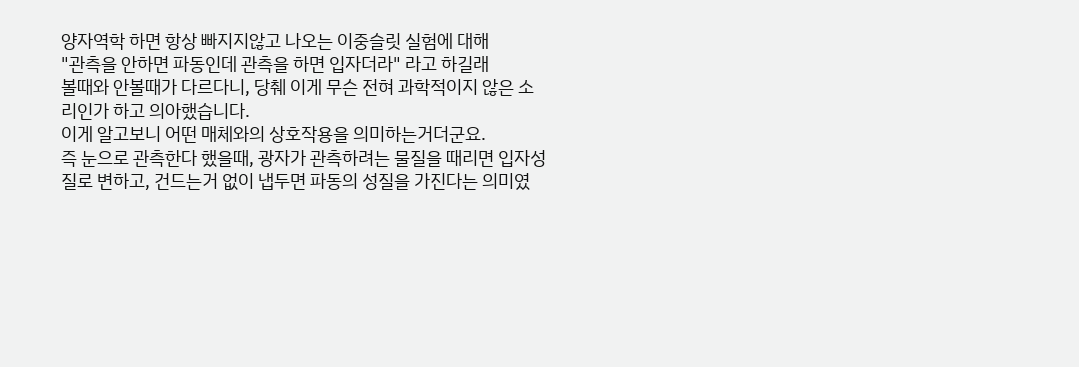양자역학 하면 항상 빠지지않고 나오는 이중슬릿 실험에 대해
"관측을 안하면 파동인데 관측을 하면 입자더라" 라고 하길래
볼때와 안볼때가 다르다니, 당췌 이게 무슨 전혀 과학적이지 않은 소리인가 하고 의아했습니다.
이게 알고보니 어떤 매체와의 상호작용을 의미하는거더군요.
즉 눈으로 관측한다 했을때, 광자가 관측하려는 물질을 때리면 입자성질로 변하고, 건드는거 없이 냅두면 파동의 성질을 가진다는 의미였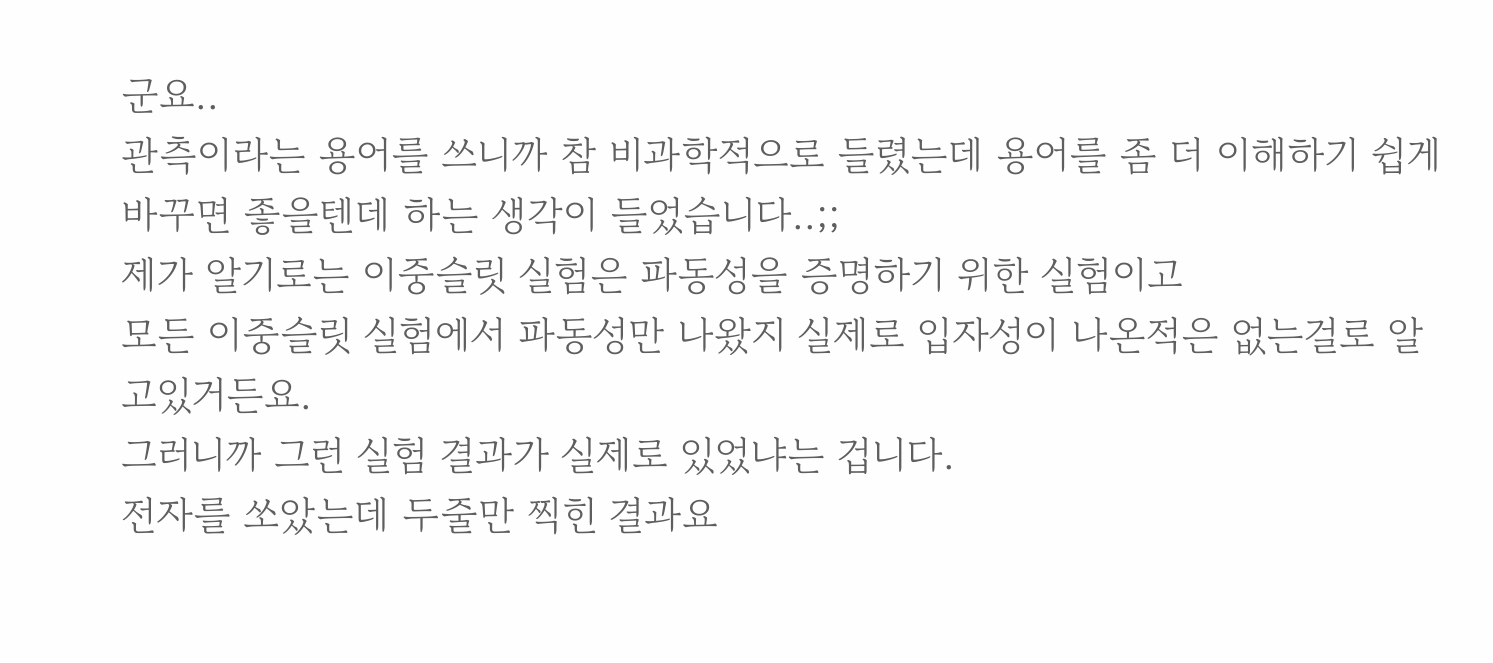군요..
관측이라는 용어를 쓰니까 참 비과학적으로 들렸는데 용어를 좀 더 이해하기 쉽게 바꾸면 좋을텐데 하는 생각이 들었습니다..;;
제가 알기로는 이중슬릿 실험은 파동성을 증명하기 위한 실험이고
모든 이중슬릿 실험에서 파동성만 나왔지 실제로 입자성이 나온적은 없는걸로 알고있거든요.
그러니까 그런 실험 결과가 실제로 있었냐는 겁니다.
전자를 쏘았는데 두줄만 찍힌 결과요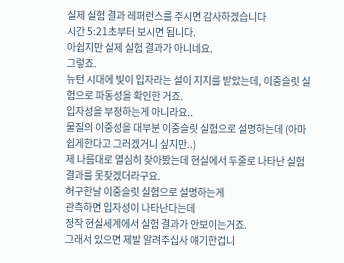실제 실험 결과 레퍼런스를 주시면 감사하겠습니다
시간 5:21초부터 보시면 됩니다.
아쉽지만 실제 실험 결과가 아니네요.
그렇죠.
뉴턴 시대에 빛이 입자라는 설이 지지를 받았는데, 이중슬릿 실험으로 파동성을 확인한 거죠.
입자성을 부정하는게 아니라요..
물질의 이중성을 대부분 이중슬릿 실험으로 설명하는데 (아마 쉽게한다고 그러겠거니 싶지만..)
제 나름대로 열심히 찾아봤는데 현실에서 두줄로 나타난 실험 결과를 못찾겠더라구요.
허구한날 이중슬릿 실험으로 설명하는게
관측하면 입자성이 나타난다는데
정작 현실세계에서 실험 결과가 안보이는거죠.
그래서 있으면 제발 알려주십사 얘기한겁니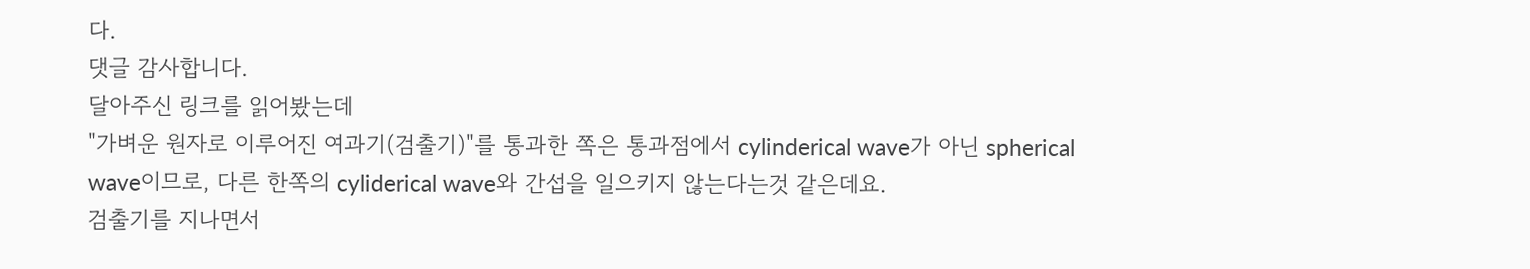다.
댓글 감사합니다.
달아주신 링크를 읽어봤는데
"가벼운 원자로 이루어진 여과기(검출기)"를 통과한 쪽은 통과점에서 cylinderical wave가 아닌 spherical wave이므로, 다른 한쪽의 cyliderical wave와 간섭을 일으키지 않는다는것 같은데요.
검출기를 지나면서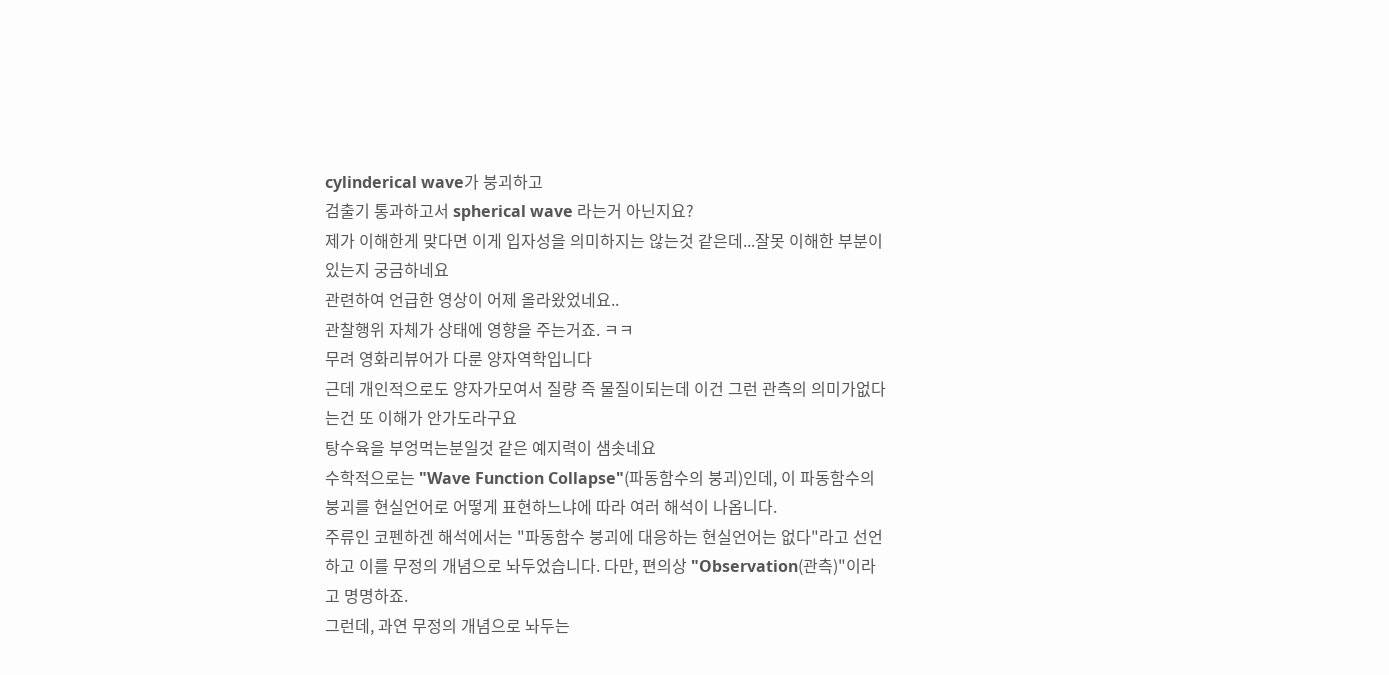cylinderical wave가 붕괴하고
검출기 통과하고서 spherical wave 라는거 아닌지요?
제가 이해한게 맞다면 이게 입자성을 의미하지는 않는것 같은데...잘못 이해한 부분이 있는지 궁금하네요
관련하여 언급한 영상이 어제 올라왔었네요..
관찰행위 자체가 상태에 영향을 주는거죠. ㅋㅋ
무려 영화리뷰어가 다룬 양자역학입니다
근데 개인적으로도 양자가모여서 질량 즉 물질이되는데 이건 그런 관측의 의미가없다는건 또 이해가 안가도라구요
탕수육을 부엉먹는분일것 같은 예지력이 샘솟네요
수학적으로는 "Wave Function Collapse"(파동함수의 붕괴)인데, 이 파동함수의 붕괴를 현실언어로 어떻게 표현하느냐에 따라 여러 해석이 나옵니다.
주류인 코펜하겐 해석에서는 "파동함수 붕괴에 대응하는 현실언어는 없다"라고 선언하고 이를 무정의 개념으로 놔두었습니다. 다만, 편의상 "Observation(관측)"이라고 명명하죠.
그런데, 과연 무정의 개념으로 놔두는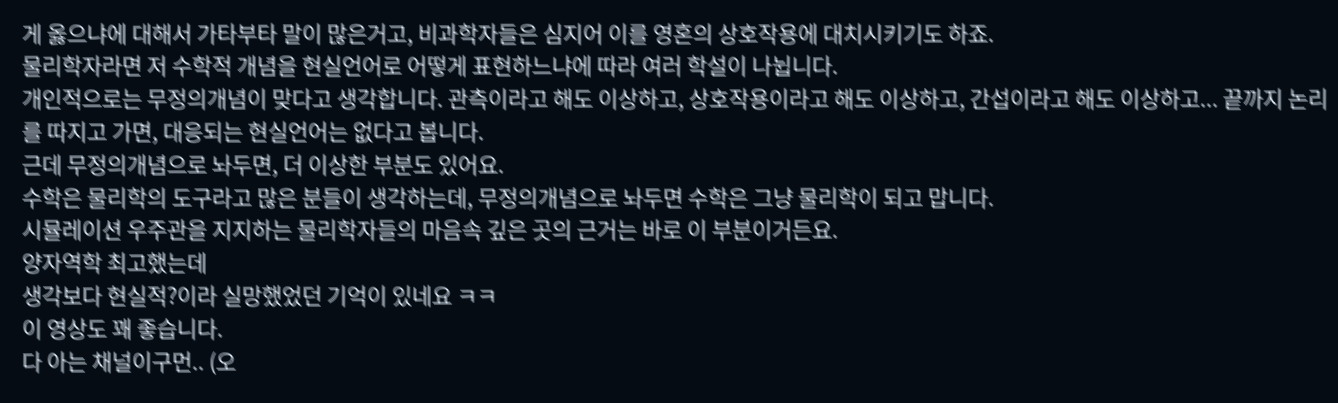게 옳으냐에 대해서 가타부타 말이 많은거고, 비과학자들은 심지어 이를 영혼의 상호작용에 대치시키기도 하죠.
물리학자라면 저 수학적 개념을 현실언어로 어떻게 표현하느냐에 따라 여러 학설이 나뉩니다.
개인적으로는 무정의개념이 맞다고 생각합니다. 관측이라고 해도 이상하고, 상호작용이라고 해도 이상하고, 간섭이라고 해도 이상하고... 끝까지 논리를 따지고 가면, 대응되는 현실언어는 없다고 봅니다.
근데 무정의개념으로 놔두면, 더 이상한 부분도 있어요.
수학은 물리학의 도구라고 많은 분들이 생각하는데, 무정의개념으로 놔두면 수학은 그냥 물리학이 되고 맙니다.
시뮬레이션 우주관을 지지하는 물리학자들의 마음속 깊은 곳의 근거는 바로 이 부분이거든요.
양자역학 최고했는데
생각보다 현실적?이라 실망했었던 기억이 있네요 ㅋㅋ
이 영상도 꽤 좋습니다.
다 아는 채널이구먼.. (오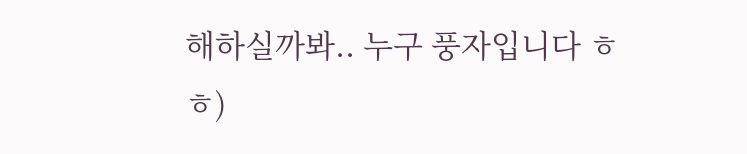해하실까봐.. 누구 풍자입니다 ㅎㅎ)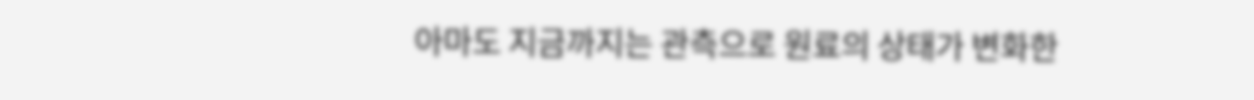아마도 지금까지는 관측으로 원료의 상태가 변화한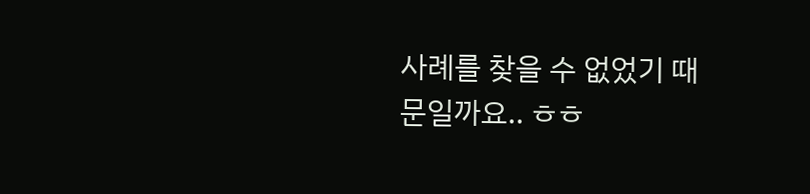사례를 찾을 수 없었기 때문일까요.. ㅎㅎ